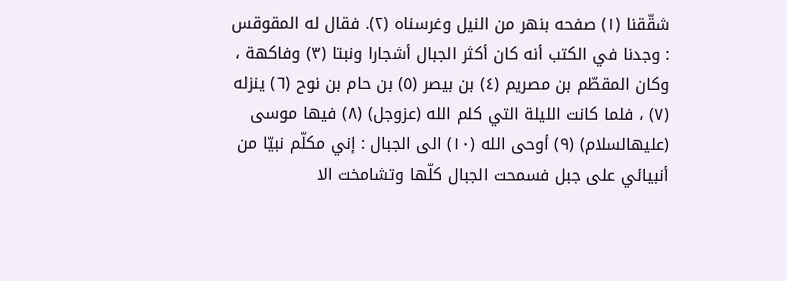شقّقنا (١) صفحه بنهر من النيل وغرسناه (٢). فقال له المقوقس : وجدنا في الكتب أنه كان أكثر الجبال أشجارا ونبتا (٣) وفاكهة ، وكان المقطّم بن مصريم (٤) بن بيصر (٥) بن حام بن نوح (٦) ينزله (٧) ، فلما كانت الليلة التي كلم الله (عزوجل) (٨) فيها موسى (عليهالسلام) (٩) أوحى الله (١٠) الى الجبال : إني مكلّم نبيّا من أنبيائي على جبل فسمحت الجبال كلّها وتشامخت الا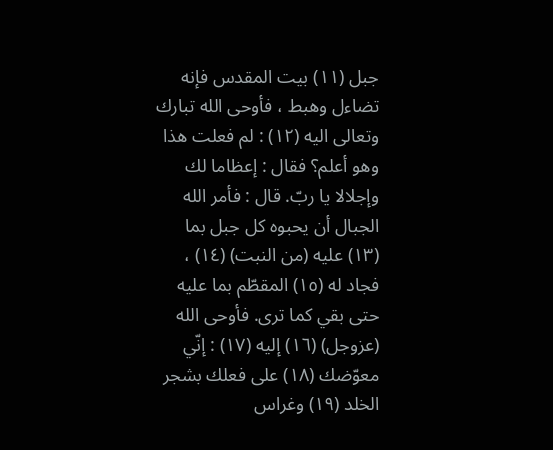جبل (١١) بيت المقدس فإنه تضاءل وهبط ، فأوحى الله تبارك وتعالى اليه (١٢) : لم فعلت هذا وهو أعلم؟ فقال : إعظاما لك وإجلالا يا ربّ. قال : فأمر الله الجبال أن يحبوه كل جبل بما (١٣) عليه (من النبت) (١٤) ، فجاد له (١٥) المقطّم بما عليه حتى بقي كما ترى. فأوحى الله (عزوجل) (١٦) إليه (١٧) : إنّي معوّضك (١٨) على فعلك بشجر الخلد (١٩) وغراس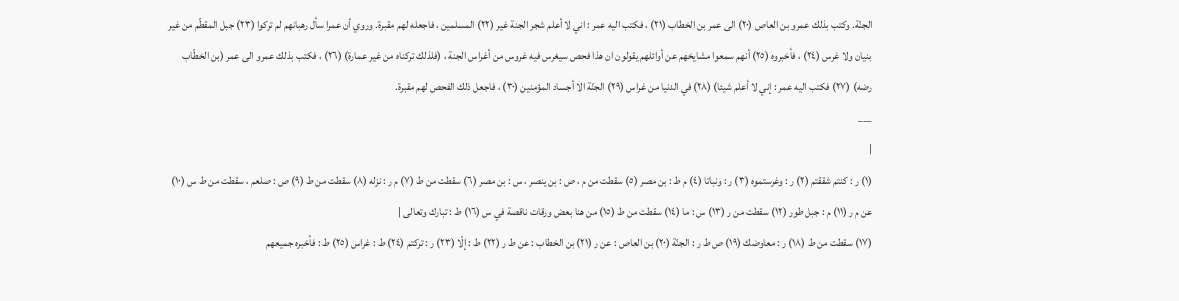الجنّة. وكتب بذلك عمرو بن العاص (٢٠) الى عمر بن الخطاب (٢١) ، فكتب اليه عمر : اني لا أعلم شجر الجنة غير (٢٢) المسلمين ، فاجعله لهم مقبرة. وروي أن عمرا سأل رهبانهم لم تركوا (٢٣) جبل المقطّم من غير بنيان ولا غرس (٢٤) ، فأخبروه (٢٥) أنهم سمعوا مشايخهم عن أوائلهم يقولون ان هذا فحص سيغرس فيه غروس من أغراس الجنة ، (فلذلك تركناه من غير عمارة) (٢٦) ، فكتب بذلك عمرو الى عمر (بن الخطّاب رضه) (٢٧) فكتب اليه عمر : إني لا أعلم شيئا) (٢٨) في الدنيا من غراس (٢٩) الجنّة الا أجساد المؤمنين (٣٠) ، فاجعل ذلك الفحص لهم مقبرة.
___
|
(١) ر : كنتم شققتم (٢) ر : وغرستموه (٣) ر : ونباتا (٤) م ط : بن مصر (٥) سقطت من م ، ص : بن ينصر ، س : بن مصر (٦) سقطت من ط (٧) م ر : نزله (٨) سقطت من ط (٩) ص : صلعم ، سقطت من ط س (١٠) عن م ر (١١) م : جبل طور (١٢) سقطت من ر (١٣) س : ما (١٤) سقطت من ط (١٥) من هنا بعض ورقات ناقصة في س (١٦) ط : تبارك وتعالى |
(١٧) سقطت من ط (١٨) ر : معاوضك (١٩) ص ط ر : الجنّة (٢٠) بن العاص : عن ر (٢١) بن الخطاب : عن ط ر (٢٢) ط : إلّا (٢٣) ر : تركتم (٢٤) ط : غراس (٢٥) ط : فأخبره جميعهم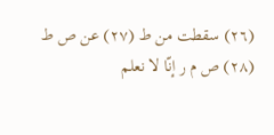(٢٦) سقطت من ط (٢٧) عن ص ط (٢٨) ص م ر إنّا لا نعلم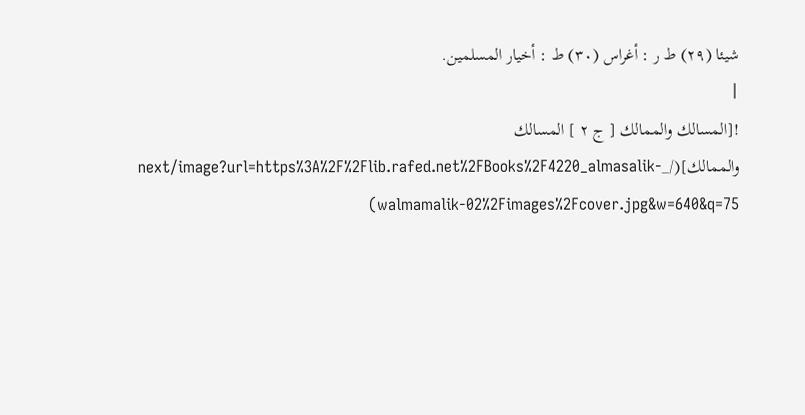شيئا (٢٩) ط ر : أغراس (٣٠) ط : أخيار المسلمين.
|
![المسالك والممالك [ ج ٢ ] المسالك والممالك](/_next/image?url=https%3A%2F%2Flib.rafed.net%2FBooks%2F4220_almasalik-walmamalik-02%2Fimages%2Fcover.jpg&w=640&q=75)